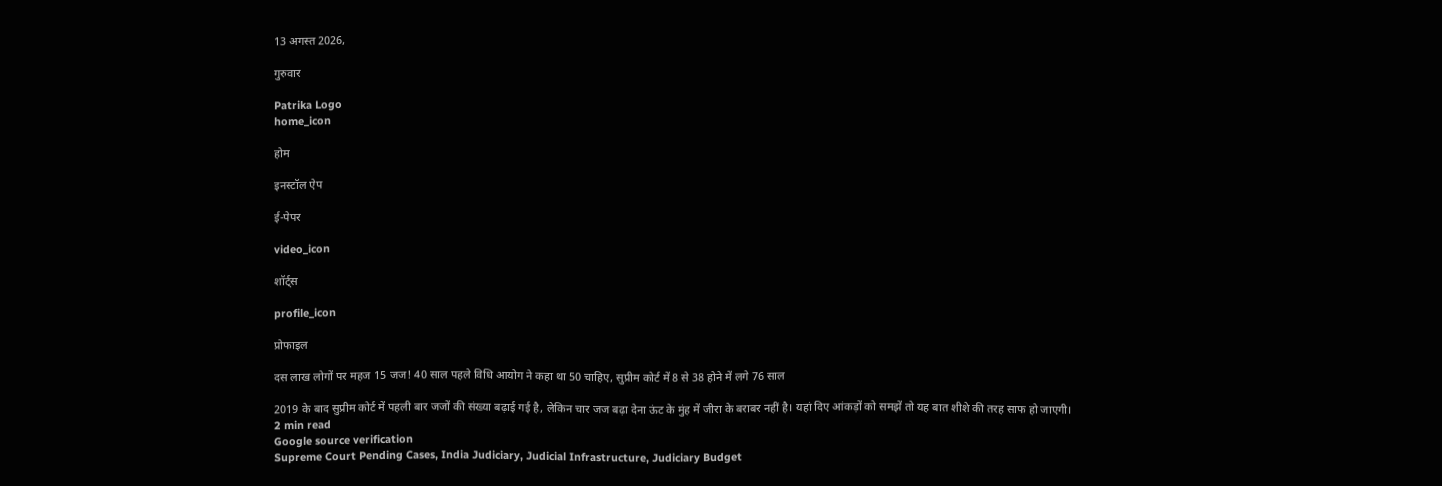13 अगस्त 2026,

गुरुवार

Patrika Logo
home_icon

होम

इनस्टॉल ऐप

ई-पेपर

video_icon

शॉर्ट्स

profile_icon

प्रोफाइल

दस लाख लोगों पर महज 15 जज! 40 साल पहले विधि आयोग ने कहा था 50 चाहिए, सुप्रीम कोर्ट में 8 से 38 होने में लगे 76 साल

2019 के बाद सुप्रीम कोर्ट में पहली बार जजों की संख्या बढ़ाई गई है, लेकिन चार जज बढ़ा देना ऊंट के मुंह में जीरा के बराबर नहीं है। यहां दिए आंकड़ों को समझें तो यह बात शीशे की तरह साफ हो जाएगी।
2 min read
Google source verification
Supreme Court Pending Cases, India Judiciary, Judicial Infrastructure, Judiciary Budget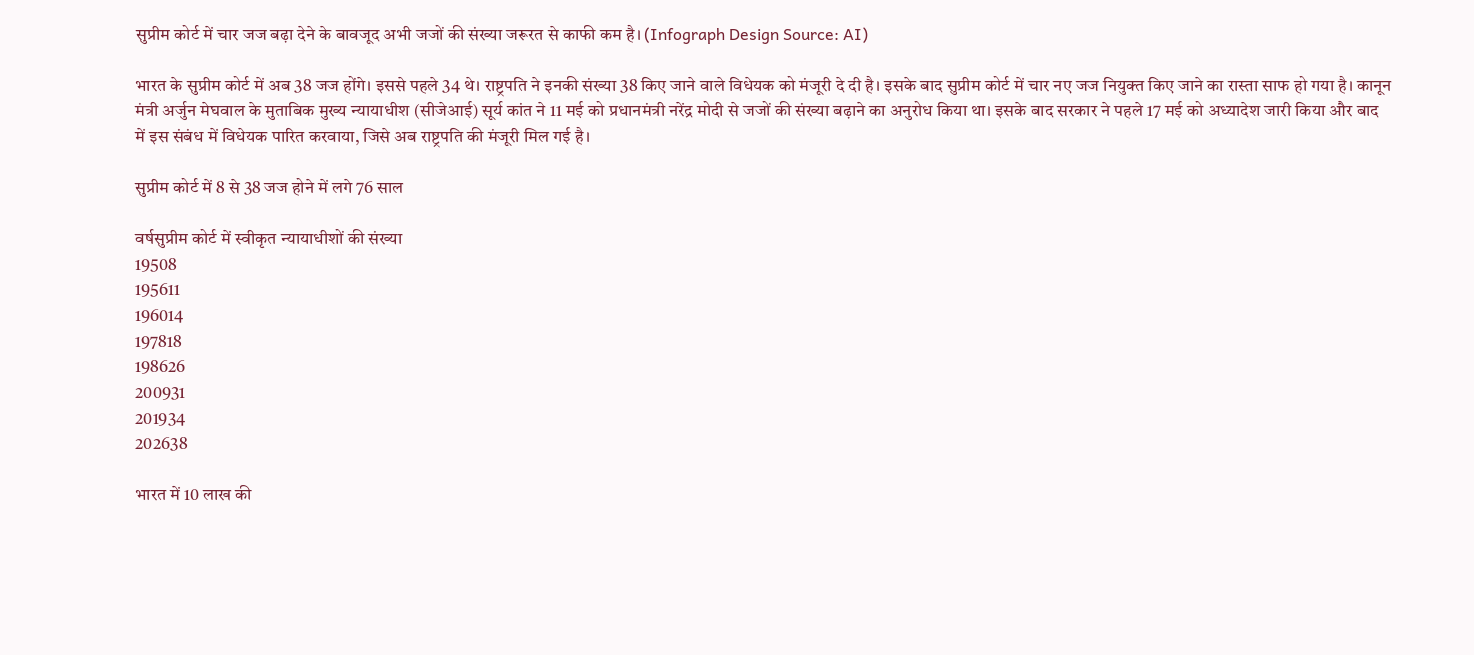सुप्रीम कोर्ट में चार जज बढ़ा देने के बावजूद अभी जजों की संख्या जरूरत से काफी कम है। (Infograph Design Source: AI)

भारत के सुप्रीम कोर्ट में अब 38 जज होंगे। इससे पहले 34 थे। राष्ट्रपति ने इनकी संख्या 38 किए जाने वाले विधेयक को मंजूरी दे दी है। इसके बाद सुप्रीम कोर्ट में चार नए जज नियुक्त किए जाने का रास्ता साफ हो गया है। कानून मंत्री अर्जुन मेघवाल के मुताबिक मुख्य न्यायाधीश (सीजेआई) सूर्य कांत ने 11 मई को प्रधानमंत्री नरेंद्र मोदी से जजों की संख्या बढ़ाने का अनुरोध किया था। इसके बाद सरकार ने पहले 17 मई को अध्यादेश जारी किया और बाद में इस संबंध में विधेयक पारित करवाया, जिसे अब राष्ट्रपति की मंजूरी मिल गई है।

सुप्रीम कोर्ट में 8 से 38 जज होने में लगे 76 साल

वर्षसुप्रीम कोर्ट में स्वीकृत न्यायाधीशों की संख्या
19508
195611
196014
197818
198626
200931
201934
202638

भारत में 10 लाख की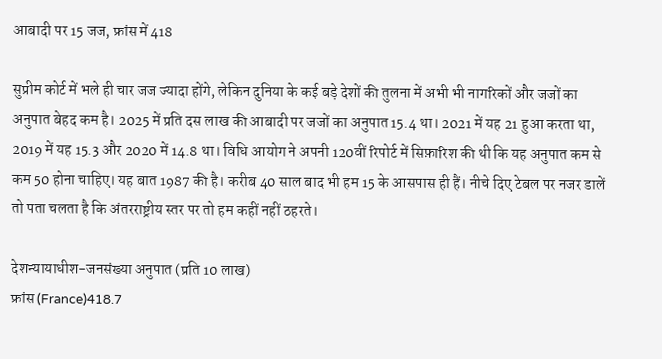आबादी पर 15 जज, फ्रांस में 418

सुप्रीम कोर्ट में भले ही चार जज ज्यादा होंगे, लेकिन दुनिया के कई बड़े देशों की तुलना में अभी भी नागरिकों और जजों का अनुपात बेहद कम है। 2025 में प्रति दस लाख की आबादी पर जजों का अनुपात 15.4 था। 2021 में यह 21 हुआ करता था, 2019 में यह 15.3 और 2020 में 14.8 था। विधि आयोग ने अपनी 120वीं रिपोर्ट में सिफ़ारिश की थी कि यह अनुपात कम से कम 50 होना चाहिए। यह बात 1987 की है। करीब 40 साल बाद भी हम 15 के आसपास ही हैं। नीचे दिए टेबल पर नजर डालें तो पता चलता है कि अंतरराष्ट्रीय स्तर पर तो हम कहीं नहीं ठहरते।

देशन्यायाधीश-जनसंख्या अनुपात (प्रति 10 लाख)
फ्रांस (France)418.7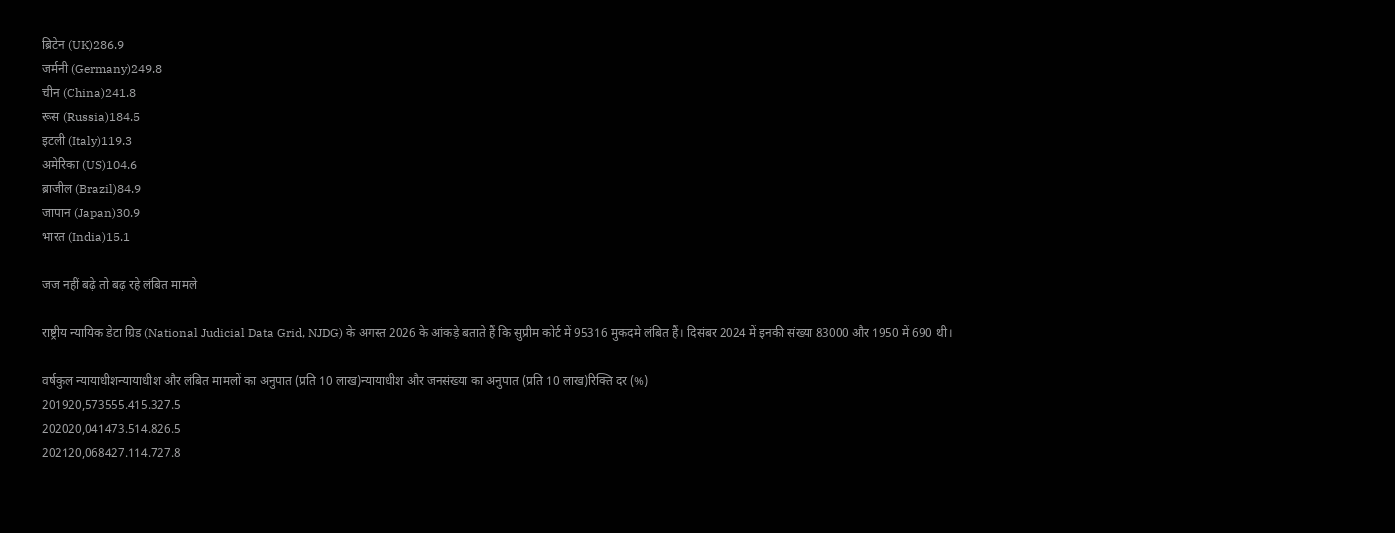ब्रिटेन (UK)286.9
जर्मनी (Germany)249.8
चीन (China)241.8
रूस (Russia)184.5
इटली (Italy)119.3
अमेरिका (US)104.6
ब्राजील (Brazil)84.9
जापान (Japan)30.9
भारत (India)15.1

जज नहीं बढ़े तो बढ़ रहे लंबित मामले

राष्ट्रीय न्यायिक डेटा ग्रिड (National Judicial Data Grid, NJDG) के अगस्त 2026 के आंकड़े बताते हैं कि सुप्रीम कोर्ट में 95316 मुकदमे लंबित हैं। दिसंबर 2024 में इनकी संख्या 83000 और 1950 में 690 थी।

वर्षकुल न्यायाधीशन्यायाधीश और लंबित मामलों का अनुपात (प्रति 10 लाख)न्यायाधीश और जनसंख्या का अनुपात (प्रति 10 लाख)रिक्ति दर (%)
201920,573555.415.327.5
202020,041473.514.826.5
202120,068427.114.727.8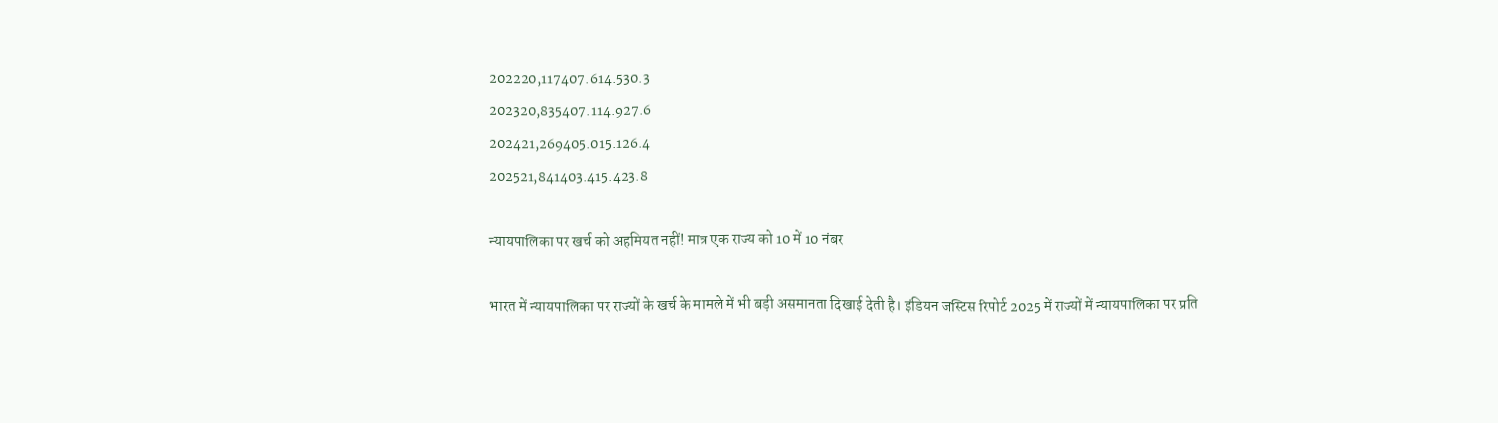202220,117407.614.530.3
202320,835407.114.927.6
202421,269405.015.126.4
202521,841403.415.423.8

न्यायपालिका पर खर्च को अहमियत नहीं! मात्र एक राज्य को 10 में 10 नंबर

भारत में न्यायपालिका पर राज्यों के खर्च के मामले में भी बड़ी असमानता दिखाई देती है। इंडियन जस्टिस रिपोर्ट 2025 में राज्यों में न्यायपालिका पर प्रति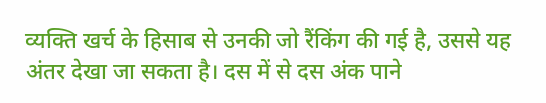व्यक्ति खर्च के हिसाब से उनकी जो रैंकिंग की गई है, उससे यह अंतर देखा जा सकता है। दस में से दस अंक पाने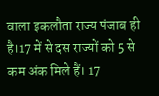वाला इकलौता राज्य पंजाब ही है।17 में से दस राज्यों को 5 से कम अंक मिले हैं। 17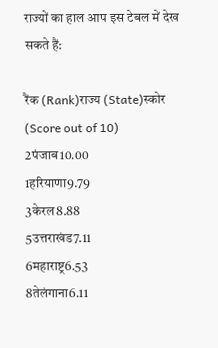राज्यों का हाल आप इस टेबल में देख सकते हैं:

रैंक (Rank)राज्य (State)स्कोर (Score out of 10)
2पंजाब10.00
1हरियाणा9.79
3केरल8.88
5उत्तराखंड7.11
6महाराष्ट्र6.53
8तेलंगाना6.11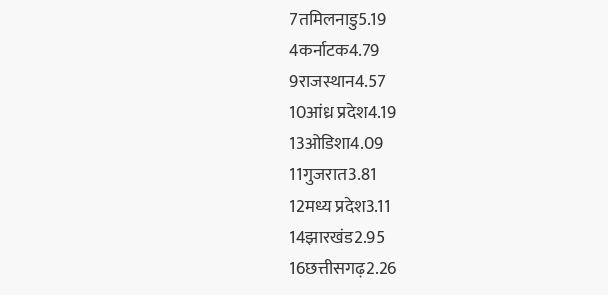7तमिलनाडु5.19
4कर्नाटक4.79
9राजस्थान4.57
10आंध्र प्रदेश4.19
13ओडिशा4.09
11गुजरात3.81
12मध्य प्रदेश3.11
14झारखंड2.95
16छत्तीसगढ़2.26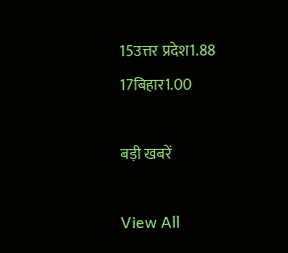15उत्तर प्रदेश1.88
17बिहार1.00

बड़ी खबरें

View All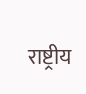राष्ट्रीय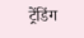ट्रेंडिंग